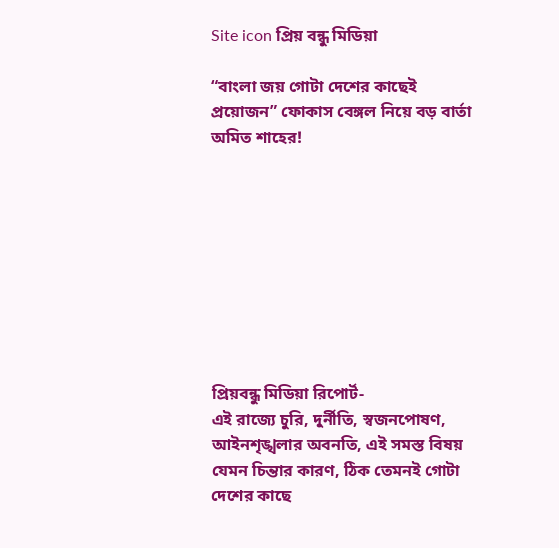Site icon প্রিয় বন্ধু মিডিয়া

“বাংলা জয় গোটা দেশের কাছেই প্রয়োজন” ফোকাস বেঙ্গল নিয়ে বড় বার্তা অমিত শাহের!









প্রিয়বন্ধু মিডিয়া রিপোর্ট-
এই রাজ্যে চুরি, দুর্নীতি, স্বজনপোষণ, আইনশৃঙ্খলার অবনতি, এই সমস্ত বিষয় যেমন চিন্তার কারণ, ঠিক তেমনই গোটা দেশের কাছে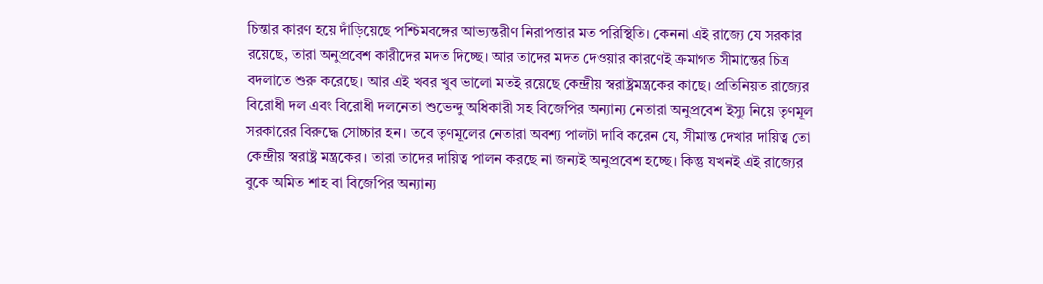চিন্তার কারণ হয়ে দাঁড়িয়েছে পশ্চিমবঙ্গের আভ্যন্তরীণ নিরাপত্তার মত পরিস্থিতি। কেননা এই রাজ্যে যে সরকার রয়েছে, তারা অনুপ্রবেশ কারীদের মদত দিচ্ছে। আর তাদের মদত দেওয়ার কারণেই ক্রমাগত সীমান্তের চিত্র বদলাতে শুরু করেছে। আর এই খবর খুব ভালো মতই রয়েছে কেন্দ্রীয় স্বরাষ্ট্রমন্ত্রকের কাছে। প্রতিনিয়ত রাজ্যের বিরোধী দল এবং বিরোধী দলনেতা শুভেন্দু অধিকারী সহ বিজেপির অন্যান্য নেতারা অনুপ্রবেশ ইস্যু নিয়ে তৃণমূল সরকারের বিরুদ্ধে সোচ্চার হন। তবে তৃণমূলের নেতারা অবশ্য পালটা দাবি করেন যে, সীমান্ত দেখার দায়িত্ব তো কেন্দ্রীয় স্বরাষ্ট্র মন্ত্রকের। তারা তাদের দায়িত্ব পালন করছে না জন্যই অনুপ্রবেশ হচ্ছে। কিন্তু যখনই এই রাজ্যের বুকে অমিত শাহ বা বিজেপির অন্যান্য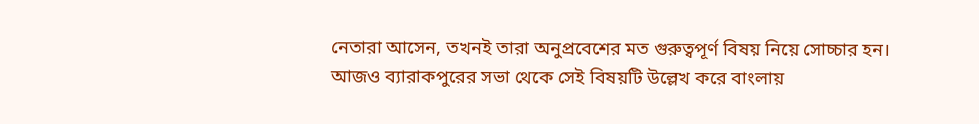নেতারা আসেন, তখনই তারা অনুপ্রবেশের মত গুরুত্বপূর্ণ বিষয় নিয়ে সোচ্চার হন। আজও ব্যারাকপুরের সভা থেকে সেই বিষয়টি উল্লেখ করে বাংলায়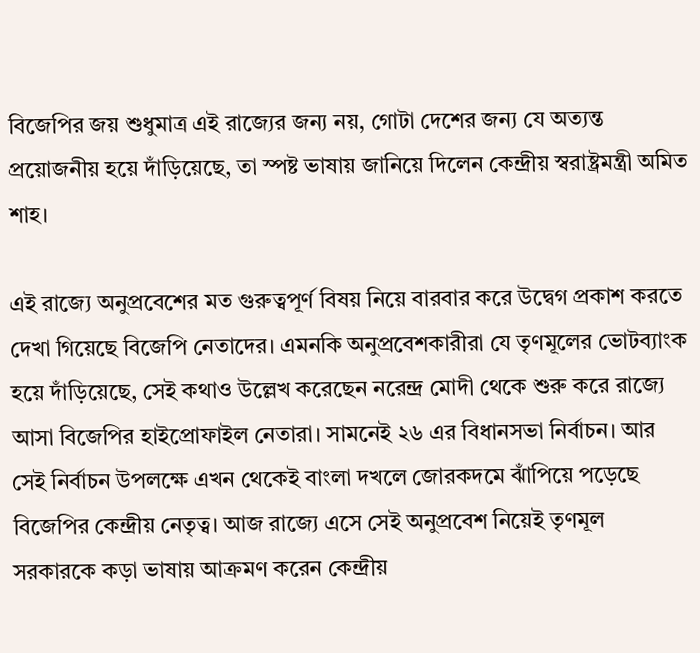বিজেপির জয় শুধুমাত্র এই রাজ্যের জন্য নয়, গোটা দেশের জন্য যে অত্যন্ত প্রয়োজনীয় হয়ে দাঁড়িয়েছে, তা স্পষ্ট ভাষায় জানিয়ে দিলেন কেন্দ্রীয় স্বরাষ্ট্রমন্ত্রী অমিত শাহ।

এই রাজ্যে অনুপ্রবেশের মত গুরুত্বপূর্ণ বিষয় নিয়ে বারবার করে উদ্বেগ প্রকাশ করতে দেখা গিয়েছে বিজেপি নেতাদের। এমনকি অনুপ্রবেশকারীরা যে তৃণমূলের ভোটব্যাংক হয়ে দাঁড়িয়েছে, সেই কথাও উল্লেখ করেছেন নরেন্দ্র মোদী থেকে শুরু করে রাজ্যে আসা বিজেপির হাইপ্রোফাইল নেতারা। সামনেই ২৬ এর বিধানসভা নির্বাচন। আর সেই নির্বাচন উপলক্ষে এখন থেকেই বাংলা দখলে জোরকদমে ঝাঁপিয়ে পড়েছে বিজেপির কেন্দ্রীয় নেতৃত্ব। আজ রাজ্যে এসে সেই অনুপ্রবেশ নিয়েই তৃণমূল সরকারকে কড়া ভাষায় আক্রমণ করেন কেন্দ্রীয়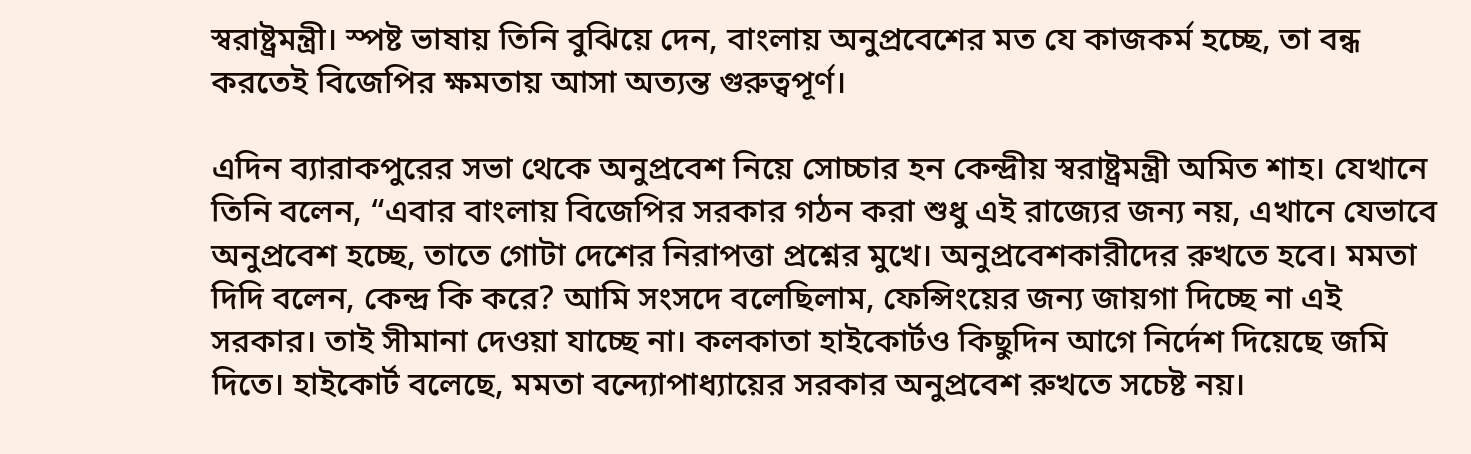স্বরাষ্ট্রমন্ত্রী। স্পষ্ট ভাষায় তিনি বুঝিয়ে দেন, বাংলায় অনুপ্রবেশের মত যে কাজকর্ম হচ্ছে, তা বন্ধ করতেই বিজেপির ক্ষমতায় আসা অত্যন্ত গুরুত্বপূর্ণ।

এদিন ব্যারাকপুরের সভা থেকে অনুপ্রবেশ নিয়ে সোচ্চার হন কেন্দ্রীয় স্বরাষ্ট্রমন্ত্রী অমিত শাহ। যেখানে তিনি বলেন, “এবার বাংলায় বিজেপির সরকার গঠন করা শুধু এই রাজ্যের জন্য নয়, এখানে যেভাবে অনুপ্রবেশ হচ্ছে, তাতে গোটা দেশের নিরাপত্তা প্রশ্নের মুখে। অনুপ্রবেশকারীদের রুখতে হবে। মমতা দিদি বলেন, কেন্দ্র কি করে? আমি সংসদে বলেছিলাম, ফেন্সিংয়ের জন্য জায়গা দিচ্ছে না এই সরকার। তাই সীমানা দেওয়া যাচ্ছে না। কলকাতা হাইকোর্টও কিছুদিন আগে নির্দেশ দিয়েছে জমি দিতে। হাইকোর্ট বলেছে, মমতা বন্দ্যোপাধ্যায়ের সরকার অনুপ্রবেশ রুখতে সচেষ্ট নয়।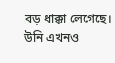বড় ধাক্কা লেগেছে। উনি এখনও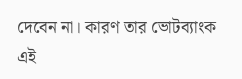দেবেন না। কারণ তার ভোটব্যাংক এই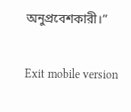অনুপ্রবেশকারী।”

Exit mobile version